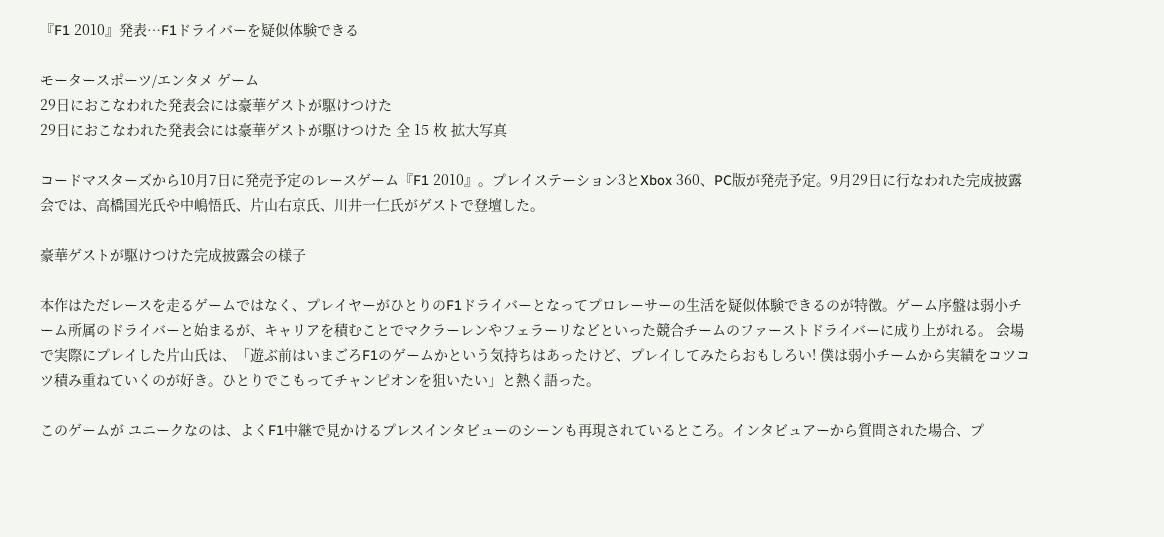『F1 2010』発表…F1ドライバーを疑似体験できる

モータースポーツ/エンタメ ゲーム
29日におこなわれた発表会には豪華ゲストが駆けつけた
29日におこなわれた発表会には豪華ゲストが駆けつけた 全 15 枚 拡大写真

コードマスターズから10月7日に発売予定のレースゲーム『F1 2010』。プレイステーション3とXbox 360、PC版が発売予定。9月29日に行なわれた完成披露会では、高橋国光氏や中嶋悟氏、片山右京氏、川井一仁氏がゲストで登壇した。

豪華ゲストが駆けつけた完成披露会の様子

本作はただレースを走るゲームではなく、プレイヤーがひとりのF1ドライバーとなってプロレーサーの生活を疑似体験できるのが特徴。ゲーム序盤は弱小チーム所属のドライバーと始まるが、キャリアを積むことでマクラーレンやフェラーリなどといった競合チームのファーストドライバーに成り上がれる。 会場で実際にプレイした片山氏は、「遊ぶ前はいまごろF1のゲームかという気持ちはあったけど、プレイしてみたらおもしろい! 僕は弱小チームから実績をコツコツ積み重ねていくのが好き。ひとりでこもってチャンピオンを狙いたい」と熱く語った。

このゲームが ユニークなのは、よくF1中継で見かけるプレスインタビューのシーンも再現されているところ。インタビュアーから質問された場合、プ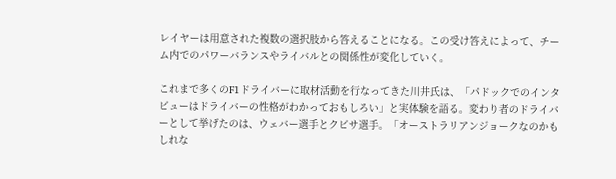レイヤーは用意された複数の選択肢から答えることになる。この受け答えによって、チーム内でのパワーバランスやライバルとの関係性が変化していく。

これまで多くのF1ドライバーに取材活動を行なってきた川井氏は、「パドックでのインタビューはドライバーの性格がわかっておもしろい」と実体験を語る。変わり者のドライバーとして挙げたのは、ウェバー選手とクビサ選手。「オーストラリアンジョークなのかもしれな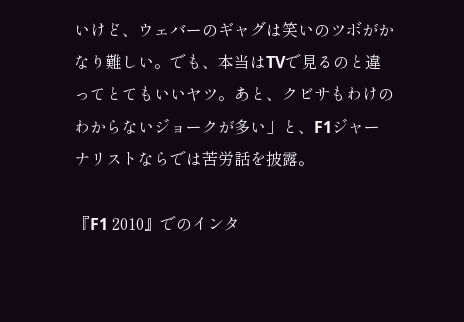いけど、ウェバーのギャグは笑いのツボがかなり難しい。でも、本当はTVで見るのと違ってとてもいいヤツ。あと、クビサもわけのわからないジョークが多い」と、F1ジャーナリストならでは苦労話を披露。

『F1 2010』でのインタ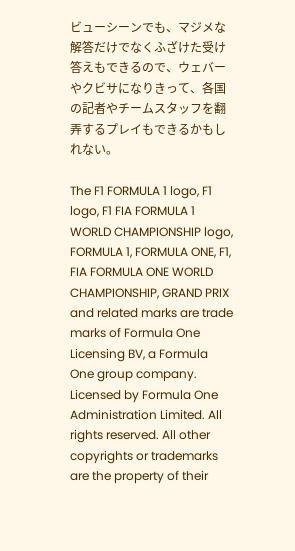ビューシーンでも、マジメな解答だけでなくふざけた受け答えもできるので、ウェバーやクビサになりきって、各国の記者やチームスタッフを翻弄するプレイもできるかもしれない。

The F1 FORMULA 1 logo, F1 logo, F1 FIA FORMULA 1 WORLD CHAMPIONSHIP logo, FORMULA 1, FORMULA ONE, F1, FIA FORMULA ONE WORLD CHAMPIONSHIP, GRAND PRIX and related marks are trade marks of Formula One Licensing BV, a Formula One group company. Licensed by Formula One Administration Limited. All rights reserved. All other copyrights or trademarks are the property of their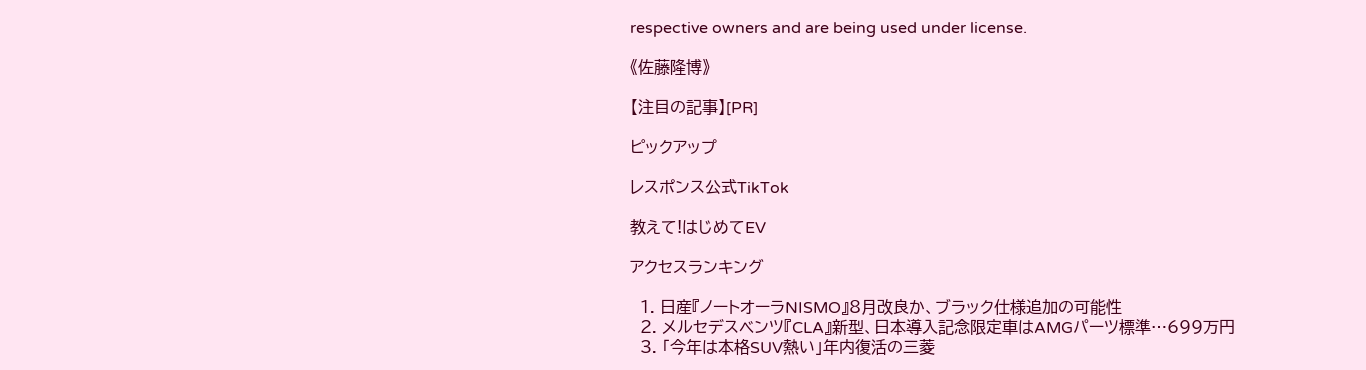respective owners and are being used under license.

《佐藤隆博》

【注目の記事】[PR]

ピックアップ

レスポンス公式TikTok

教えて!はじめてEV

アクセスランキング

  1. 日産『ノートオーラNISMO』8月改良か、ブラック仕様追加の可能性
  2. メルセデスベンツ『CLA』新型、日本導入記念限定車はAMGパーツ標準…699万円
  3. 「今年は本格SUV熱い」年内復活の三菱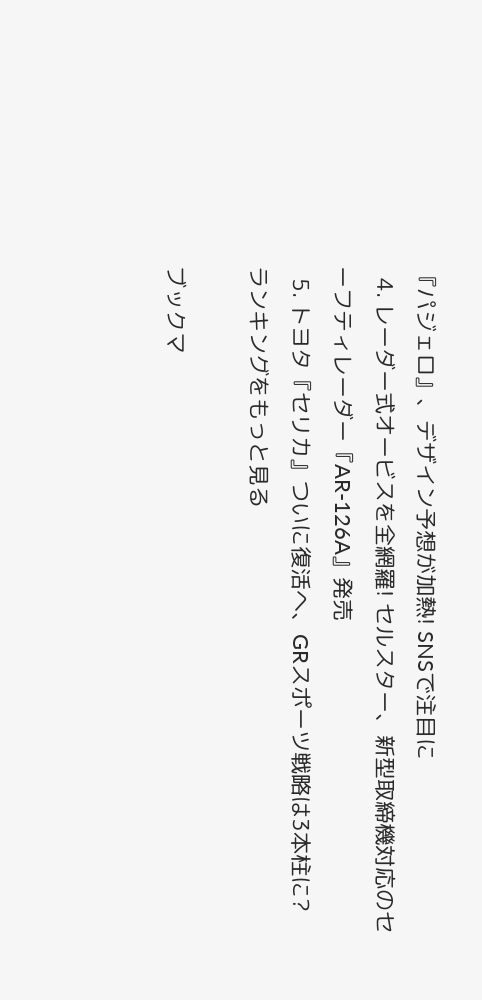『パジェロ』、デザイン予想が加熱! SNSで注目に
  4. レーダー式オービスを全網羅! セルスター、新型取締機対応のセーフティレーダー『AR-126A』発売
  5. トヨタ『セリカ』ついに復活へ、GRスポーツ戦略は3本柱に?
ランキングをもっと見る

ブックマ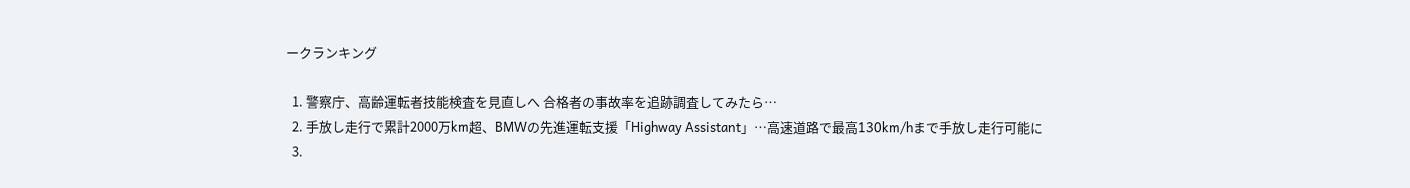ークランキング

  1. 警察庁、高齢運転者技能検査を見直しへ 合格者の事故率を追跡調査してみたら…
  2. 手放し走行で累計2000万km超、BMWの先進運転支援「Highway Assistant」…高速道路で最高130km/hまで手放し走行可能に
  3.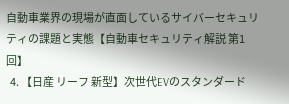自動車業界の現場が直面しているサイバーセキュリティの課題と実態【自動車セキュリティ解説 第1回】
  4. 【日産 リーフ 新型】次世代EVのスタンダード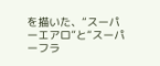を描いた、“スーパーエアロ”と“スーパーフラ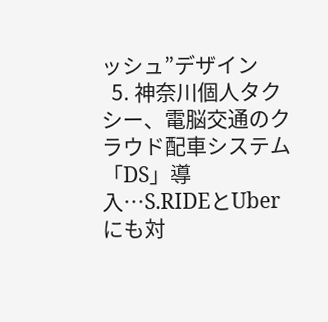ッシュ”デザイン
  5. 神奈川個人タクシー、電脳交通のクラウド配車システム「DS」導入…S.RIDEとUberにも対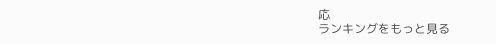応
ランキングをもっと見る